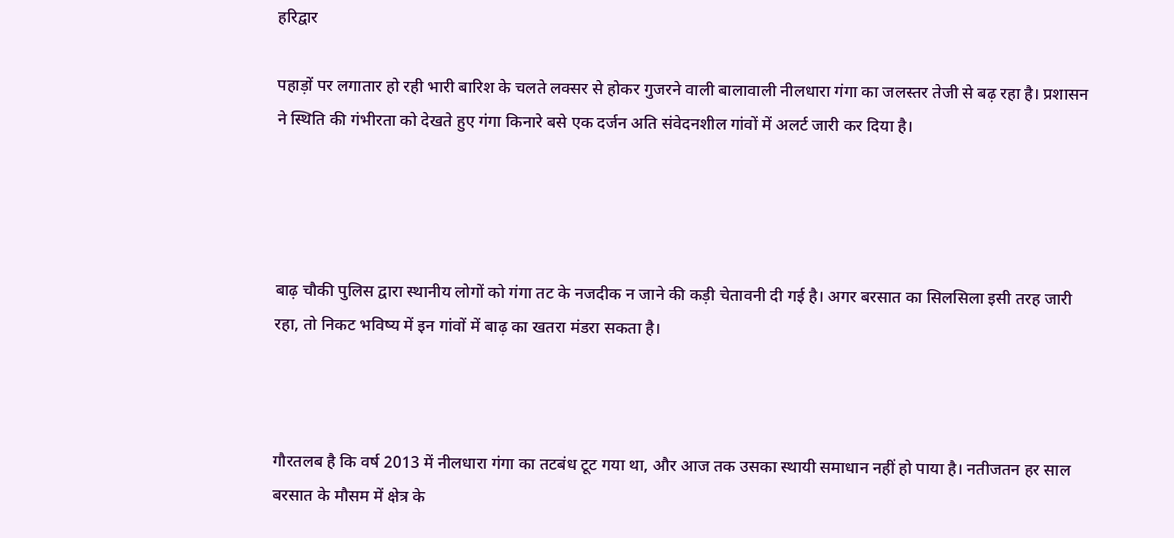हरिद्वार

पहाड़ों पर लगातार हो रही भारी बारिश के चलते लक्सर से होकर गुजरने वाली बालावाली नीलधारा गंगा का जलस्तर तेजी से बढ़ रहा है। प्रशासन ने स्थिति की गंभीरता को देखते हुए गंगा किनारे बसे एक दर्जन अति संवेदनशील गांवों में अलर्ट जारी कर दिया है।




बाढ़ चौकी पुलिस द्वारा स्थानीय लोगों को गंगा तट के नजदीक न जाने की कड़ी चेतावनी दी गई है। अगर बरसात का सिलसिला इसी तरह जारी रहा, तो निकट भविष्य में इन गांवों में बाढ़ का खतरा मंडरा सकता है।



गौरतलब है कि वर्ष 2013 में नीलधारा गंगा का तटबंध टूट गया था, और आज तक उसका स्थायी समाधान नहीं हो पाया है। नतीजतन हर साल बरसात के मौसम में क्षेत्र के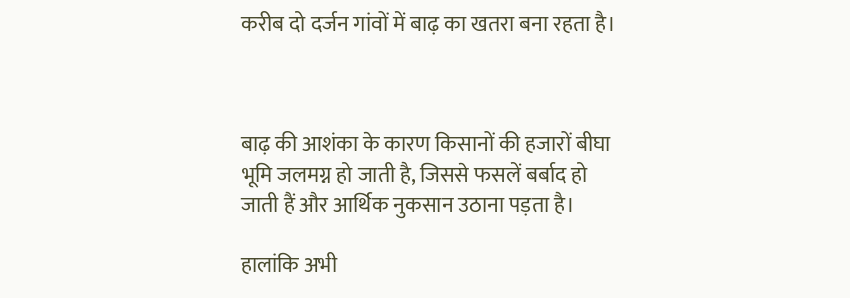करीब दो दर्जन गांवों में बाढ़ का खतरा बना रहता है।



बाढ़ की आशंका के कारण किसानों की हजारों बीघा भूमि जलमग्न हो जाती है, जिससे फसलें बर्बाद हो जाती हैं और आर्थिक नुकसान उठाना पड़ता है।

हालांकि अभी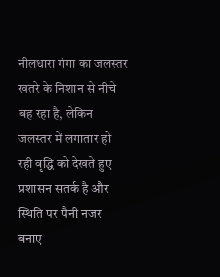नीलधारा गंगा का जलस्तर खतरे के निशान से नीचे बह रहा है, लेकिन जलस्तर में लगातार हो रही वृद्धि को देखते हुए प्रशासन सतर्क है और स्थिति पर पैनी नजर बनाए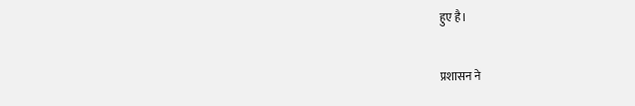हुए है।

प्रशासन ने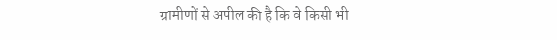ग्रामीणों से अपील की है कि वे किसी भी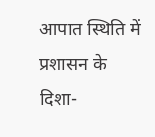आपात स्थिति में प्रशासन के दिशा-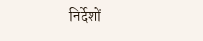निर्देशों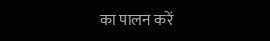का पालन करें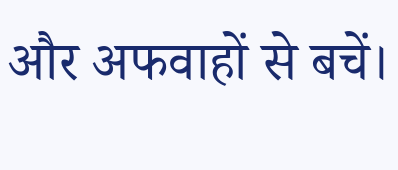और अफवाहों से बचें।